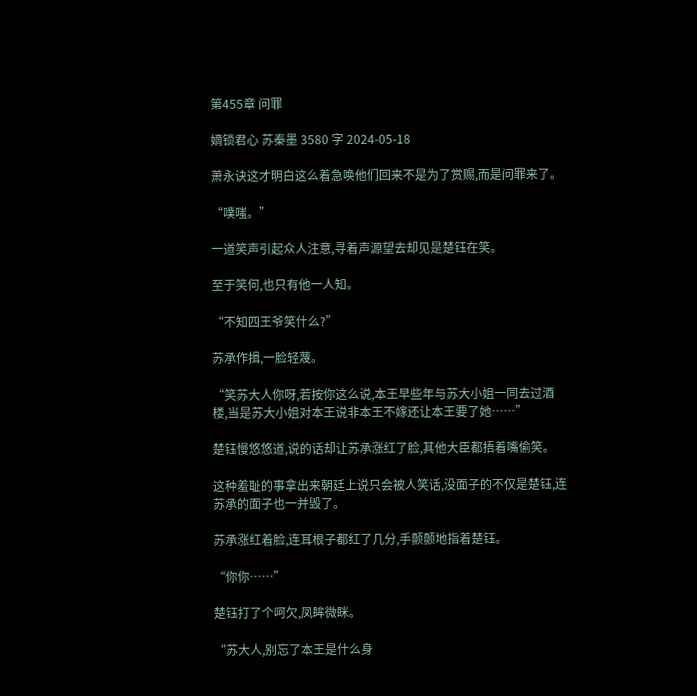第455章 问罪

嫡锁君心 苏秦墨 3580 字 2024-05-18

萧永诀这才明白这么着急唤他们回来不是为了赏赐,而是问罪来了。

“噗嗤。”

一道笑声引起众人注意,寻着声源望去却见是楚钰在笑。

至于笑何,也只有他一人知。

“不知四王爷笑什么?”

苏承作揖,一脸轻蔑。

“笑苏大人你呀,若按你这么说,本王早些年与苏大小姐一同去过酒楼,当是苏大小姐对本王说非本王不嫁还让本王要了她……”

楚钰慢悠悠道,说的话却让苏承涨红了脸,其他大臣都捂着嘴偷笑。

这种羞耻的事拿出来朝廷上说只会被人笑话,没面子的不仅是楚钰,连苏承的面子也一并毁了。

苏承涨红着脸,连耳根子都红了几分,手颤颤地指着楚钰。

“你你……”

楚钰打了个呵欠,凤眸微眯。

“苏大人,别忘了本王是什么身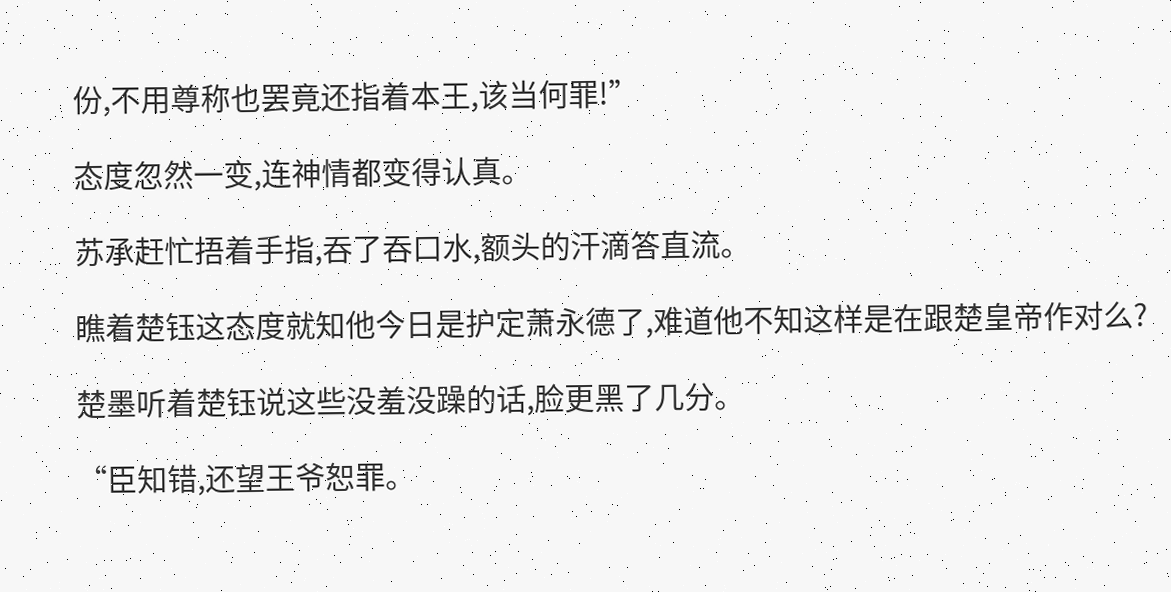份,不用尊称也罢竟还指着本王,该当何罪!”

态度忽然一变,连神情都变得认真。

苏承赶忙捂着手指,吞了吞口水,额头的汗滴答直流。

瞧着楚钰这态度就知他今日是护定萧永德了,难道他不知这样是在跟楚皇帝作对么?

楚墨听着楚钰说这些没羞没躁的话,脸更黑了几分。

“臣知错,还望王爷恕罪。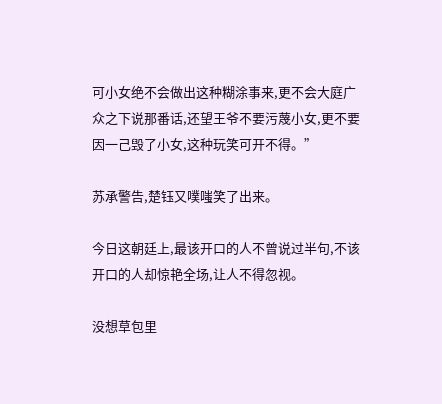可小女绝不会做出这种糊涂事来,更不会大庭广众之下说那番话,还望王爷不要污蔑小女,更不要因一己毁了小女,这种玩笑可开不得。”

苏承警告,楚钰又噗嗤笑了出来。

今日这朝廷上,最该开口的人不曾说过半句,不该开口的人却惊艳全场,让人不得忽视。

没想草包里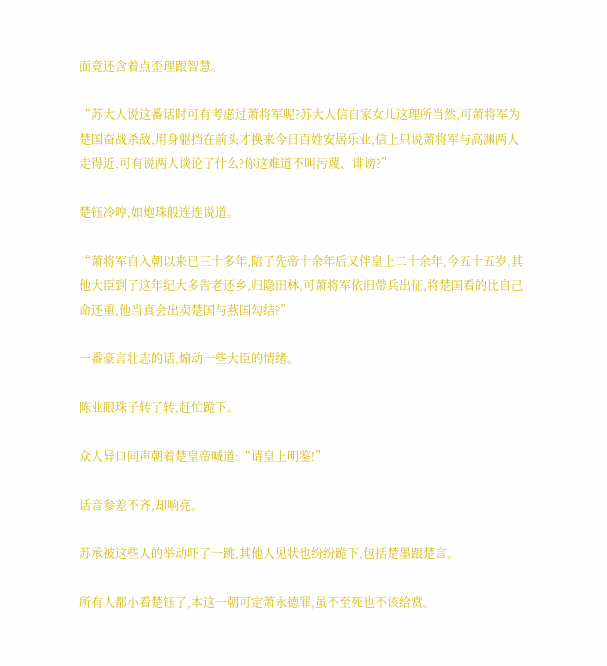面竟还含着点歪理跟智慧。

“苏大人说这番话时可有考虑过萧将军呢?苏大人信自家女儿这理所当然,可萧将军为楚国奋战杀敌,用身躯挡在前头才换来今日百姓安居乐业,信上只说萧将军与高渊两人走得近,可有说两人谈论了什么?你这难道不叫污蔑、诽谤?”

楚钰冷哼,如炮珠般连连说道。

“萧将军自入朝以来已三十多年,陪了先帝十余年后又伴皇上二十余年,今五十五岁,其他大臣到了这年纪大多告老还乡,归隐田林,可萧将军依旧带兵出征,将楚国看的比自己命还重,他当真会出卖楚国与燕国勾结?”

一番豪言壮志的话,煽动一些大臣的情绪。

陈业眼珠子转了转,赶忙跪下。

众人异口同声朝着楚皇帝喊道:“请皇上明鉴!”

话音参差不齐,却响亮。

苏承被这些人的举动吓了一跳,其他人见状也纷纷跪下,包括楚墨跟楚言。

所有人都小看楚钰了,本这一朝可定萧永德罪,虽不至死也不该给赏。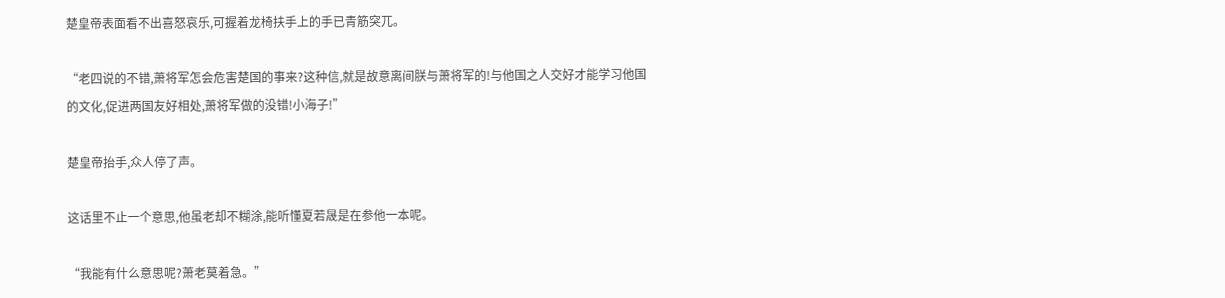楚皇帝表面看不出喜怒哀乐,可握着龙椅扶手上的手已青筋突兀。

“老四说的不错,萧将军怎会危害楚国的事来?这种信,就是故意离间朕与萧将军的!与他国之人交好才能学习他国的文化,促进两国友好相处,萧将军做的没错!小海子!”

楚皇帝抬手,众人停了声。

这话里不止一个意思,他虽老却不糊涂,能听懂夏若晟是在参他一本呢。

“我能有什么意思呢?萧老莫着急。”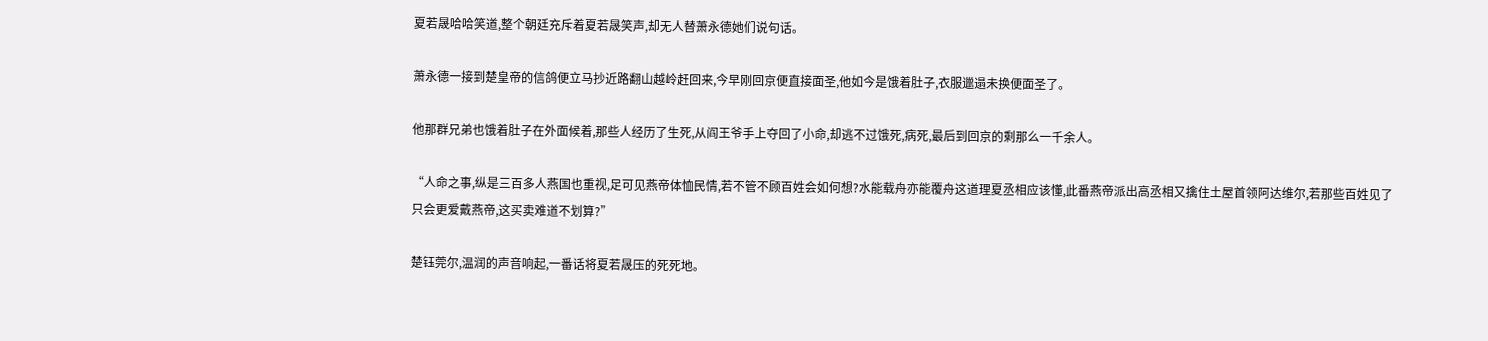夏若晟哈哈笑道,整个朝廷充斥着夏若晟笑声,却无人替萧永德她们说句话。

萧永德一接到楚皇帝的信鸽便立马抄近路翻山越岭赶回来,今早刚回京便直接面圣,他如今是饿着肚子,衣服邋遢未换便面圣了。

他那群兄弟也饿着肚子在外面候着,那些人经历了生死,从阎王爷手上夺回了小命,却逃不过饿死,病死,最后到回京的剩那么一千余人。

“人命之事,纵是三百多人燕国也重视,足可见燕帝体恤民情,若不管不顾百姓会如何想?水能载舟亦能覆舟这道理夏丞相应该懂,此番燕帝派出高丞相又擒住土屋首领阿达维尔,若那些百姓见了只会更爱戴燕帝,这买卖难道不划算?”

楚钰莞尔,温润的声音响起,一番话将夏若晟压的死死地。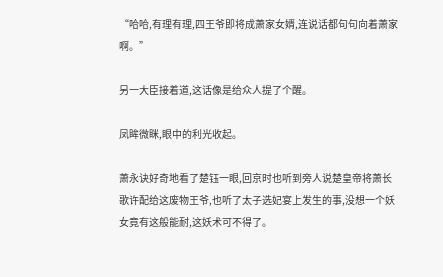“哈哈,有理有理,四王爷即将成萧家女婿,连说话都句句向着萧家啊。”

另一大臣接着道,这话像是给众人提了个醒。

凤眸微眯,眼中的利光收起。

萧永诀好奇地看了楚钰一眼,回京时也听到旁人说楚皇帝将萧长歌许配给这废物王爷,也听了太子选妃宴上发生的事,没想一个妖女竟有这般能耐,这妖术可不得了。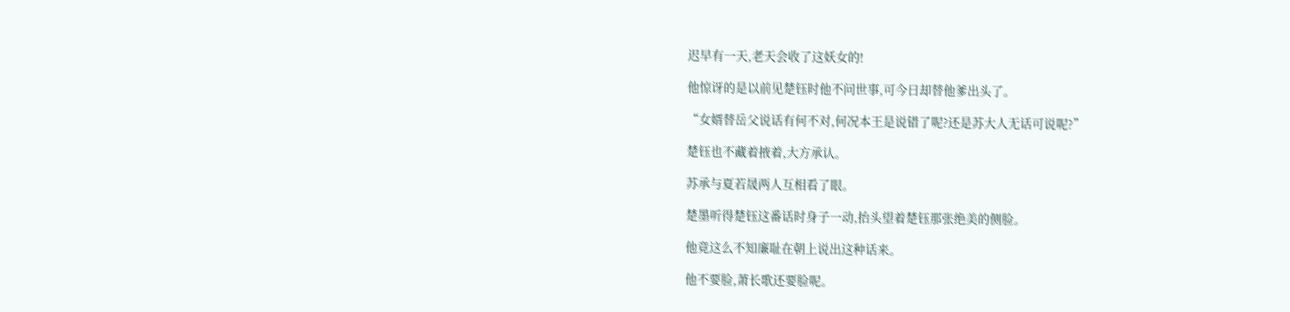迟早有一天,老天会收了这妖女的!

他惊讶的是以前见楚钰时他不问世事,可今日却替他爹出头了。

“女婿替岳父说话有何不对,何况本王是说错了呢?还是苏大人无话可说呢?”

楚钰也不藏着掖着,大方承认。

苏承与夏若晟两人互相看了眼。

楚墨听得楚钰这番话时身子一动,抬头望着楚钰那张绝美的侧脸。

他竟这么不知廉耻在朝上说出这种话来。

他不要脸,萧长歌还要脸呢。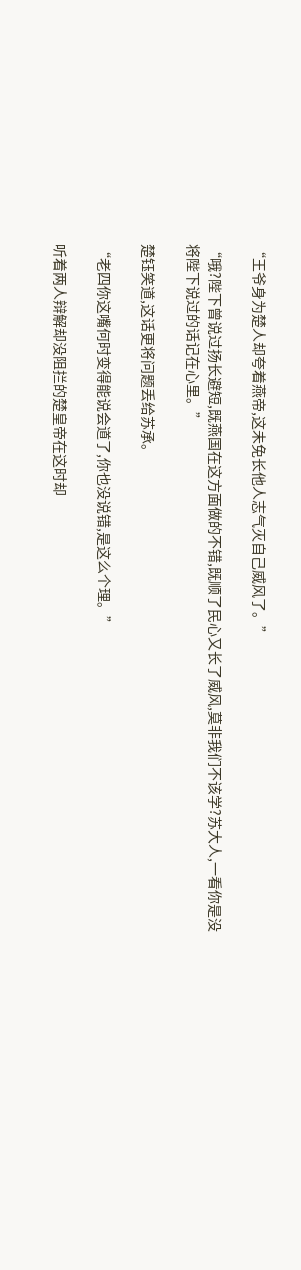“王爷身为楚人却夸着燕帝,这未免长他人志气灭自己威风了。”

“哦?陛下曾说过扬长避短,既燕国在这方面做的不错,既顺了民心又长了威风,莫非我们不该学?苏大人,一看你是没将陛下说过的话记在心里。”

楚钰笑道,这话更将问题丢给苏承。

“老四你这嘴何时变得能说会道了,你也没说错,是这么个理。”

听着两人辩解却没阻拦的楚皇帝在这时却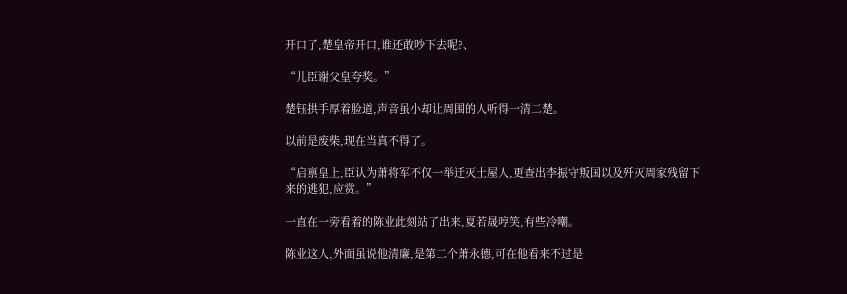开口了,楚皇帝开口,谁还敢吵下去呢?、

“儿臣谢父皇夸奖。”

楚钰拱手厚着脸道,声音虽小却让周围的人听得一清二楚。

以前是废柴,现在当真不得了。

“启禀皇上,臣认为萧将军不仅一举迁灭土屋人,更查出李振守叛国以及歼灭周家残留下来的逃犯,应赏。”

一直在一旁看着的陈业此刻站了出来,夏若晟哼笑,有些冷嘲。

陈业这人,外面虽说他清廉,是第二个萧永德,可在他看来不过是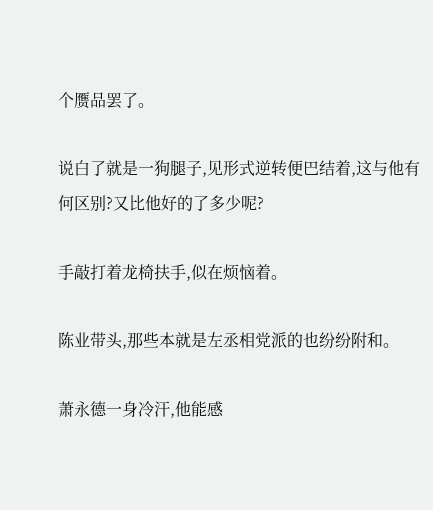个赝品罢了。

说白了就是一狗腿子,见形式逆转便巴结着,这与他有何区别?又比他好的了多少呢?

手敲打着龙椅扶手,似在烦恼着。

陈业带头,那些本就是左丞相党派的也纷纷附和。

萧永德一身冷汗,他能感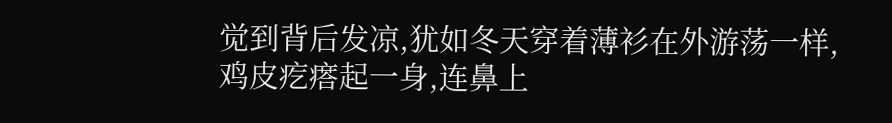觉到背后发凉,犹如冬天穿着薄衫在外游荡一样,鸡皮疙瘩起一身,连鼻上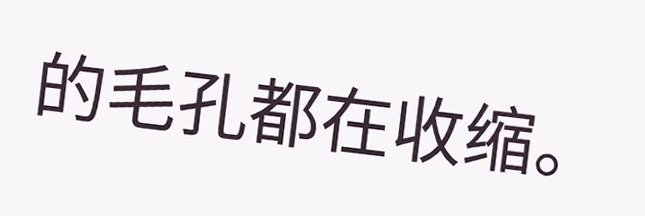的毛孔都在收缩。